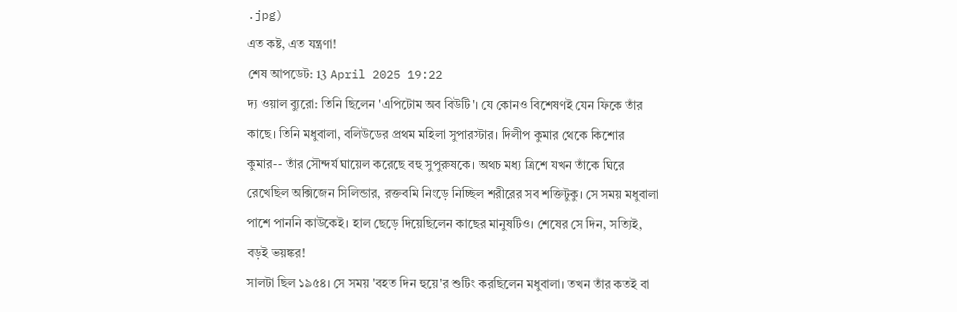.jpg)
এত কষ্ট, এত যন্ত্রণা!
শেষ আপডেট: 13 April 2025 19:22
দ্য ওয়াল ব্যুরো: তিনি ছিলেন 'এপিটোম অব বিউটি'। যে কোনও বিশেষণই যেন ফিকে তাঁর কাছে। তিনি মধুবালা, বলিউডের প্রথম মহিলা সুপারস্টার। দিলীপ কুমার থেকে কিশোর কুমার-- তাঁর সৌন্দর্য ঘায়েল করেছে বহু সুপুরুষকে। অথচ মধ্য ত্রিশে যখন তাঁকে ঘিরে রেখেছিল অক্সিজেন সিলিন্ডার, রক্তবমি নিংড়ে নিচ্ছিল শরীরের সব শক্তিটুকু। সে সময় মধুবালা পাশে পাননি কাউকেই। হাল ছেড়ে দিয়েছিলেন কাছের মানুষটিও। শেষের সে দিন, সত্যিই, বড়ই ভয়ঙ্কর!
সালটা ছিল ১৯৫৪। সে সময় 'বহত দিন হুয়ে'র শুটিং করছিলেন মধুবালা। তখন তাঁর কতই বা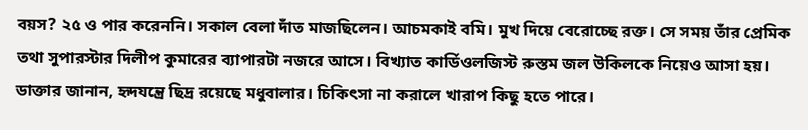বয়স? ২৫ ও পার করেননি। সকাল বেলা দাঁত মাজছিলেন। আচমকাই বমি। মুখ দিয়ে বেরোচ্ছে রক্ত। সে সময় তাঁর প্রেমিক তথা সুপারস্টার দিলীপ কুমারের ব্যাপারটা নজরে আসে। বিখ্যাত কার্ডিওলজিস্ট রুস্তম জল উকিলকে নিয়েও আসা হয়। ডাক্তার জানান, হৃদযন্ত্রে ছিদ্র রয়েছে মধুবালার। চিকিৎসা না করালে খারাপ কিছু হতে পারে।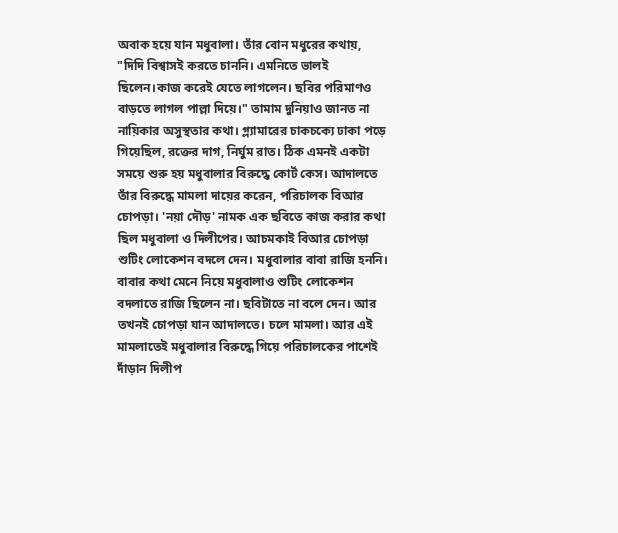অবাক হয়ে যান মধুবালা। তাঁর বোন মধুরের কথায়, "দিদি বিশ্বাসই করতে চাননি। এমনিতে ভালই ছিলেন।কাজ করেই যেতে লাগলেন। ছবির পরিমাণও বাড়তে লাগল পাল্লা দিয়ে।" তামাম দুনিয়াও জানত না নায়িকার অসুস্থতার কথা। গ্ল্যামারের চাকচক্যে ঢাকা পড়ে গিয়েছিল, রক্তের দাগ, নির্ঘুম রাত। ঠিক এমনই একটা সময়ে শুরু হয় মধুবালার বিরুদ্ধে কোর্ট কেস। আদালতে তাঁর বিরুদ্ধে মামলা দায়ের করেন, পরিচালক বিআর চোপড়া। 'নয়া দৌড়' নামক এক ছবিতে কাজ করার কথা ছিল মধুবালা ও দিলীপের। আচমকাই বিআর চোপড়া শুটিং লোকেশন বদলে দেন। মধুবালার বাবা রাজি হননি। বাবার কথা মেনে নিয়ে মধুবালাও শুটিং লোকেশন বদলাতে রাজি ছিলেন না। ছবিটাতে না বলে দেন। আর তখনই চোপড়া যান আদালতে। চলে মামলা। আর এই মামলাতেই মধুবালার বিরুদ্ধে গিয়ে পরিচালকের পাশেই দাঁড়ান দিলীপ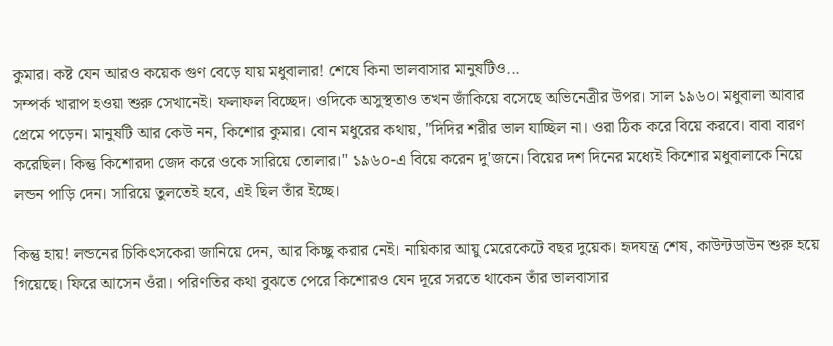কুমার। কষ্ট যেন আরও কয়েক গুণ বেড়ে যায় মধুবালার! শেষে কিনা ভালবাসার মানুষটিও...
সম্পর্ক খারাপ হওয়া শুরু সেখানেই। ফলাফল বিচ্ছেদ। ওদিকে অসুস্থতাও তখন জাঁকিয়ে বসেছে অভিনেত্রীর উপর। সাল ১৯৬০। মধুবালা আবার প্রেমে পড়েন। মানুষটি আর কেউ নন, কিশোর কুমার। বোন মধুরের কথায়, "দিদির শরীর ভাল যাচ্ছিল না। ওরা ঠিক করে বিয়ে করবে। বাবা বারণ করেছিল। কিন্তু কিশোরদা জেদ করে ওকে সারিয়ে তোলার।" ১৯৬০-এ বিয়ে করেন দু'জনে। বিয়ের দশ দিনের মধ্যেই কিশোর মধুবালাকে নিয়ে লন্ডন পাড়ি দেন। সারিয়ে তুলতেই হবে, এই ছিল তাঁর ইচ্ছে।

কিন্তু হায়! লন্ডনের চিকিৎসকেরা জানিয়ে দেন, আর কিচ্ছু করার নেই। নায়িকার আয়ু মেরেকেটে বছর দুয়েক। হৃদযন্ত্র শেষ, কাউন্টডাউন শুরু হয়ে গিয়েছে। ফিরে আসেন ওঁরা। পরিণতির কথা বুঝতে পেরে কিশোরও যেন দূরে সরতে থাকেন তাঁর ভালবাসার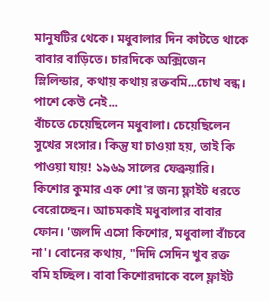মানুষটির থেকে। মধুবালার দিন কাটতে থাকে বাবার বাড়িতে। চারদিকে অক্সিজেন স্লিলিন্ডার, কথায় কথায় রক্তবমি...চোখ বন্ধ। পাশে কেউ নেই...
বাঁচতে চেয়েছিলেন মধুবালা। চেয়েছিলেন সুখের সংসার। কিন্তু যা চাওয়া হয়, তাই কি পাওয়া যায়! ১৯৬৯ সালের ফেব্রুয়ারি। কিশোর কুমার এক শো'র জন্য ফ্লাইট ধরতে বেরোচ্ছেন। আচমকাই মধুবালার বাবার ফোন। 'জলদি এসো কিশোর, মধুবালা বাঁচবে না'। বোনের কথায়, "দিদি সেদিন খুব রক্ত বমি হচ্ছিল। বাবা কিশোরদাকে বলে ফ্লাইট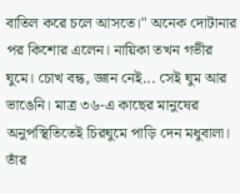বাতিল করে চলে আসতে।" অনেক দোটানার পর কিশোর এলেন। নায়িকা তখন গভীর ঘুমে। চোখ বন্ধ, জ্ঞান নেই... সেই ঘুম আর ভাঙেনি। মাত্র ৩৬-এ কাছের মানুষের অনুপস্থিতিতেই চিরঘুমে পাড়ি দেন মধুবালা। তাঁর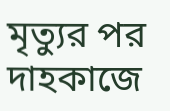মৃত্যুর পর দাহকাজে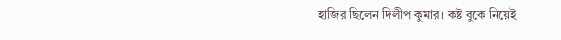হাজির ছিলেন দিলীপ কুমার। কষ্ট বুকে নিয়েই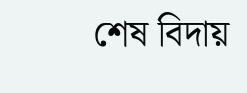শেষ বিদায়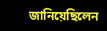জানিয়েছিলেন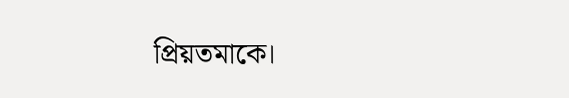প্রিয়তমাকে।